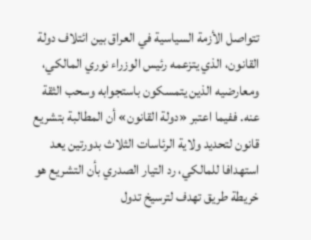تتواصل الأزمة السياسية في العراق بين ائتلاف دولة القانون، الذي يتزعمه رئيس الوزراء نوري المالكي، ومعارضيه الذين يتمسكون باستجوابه وسحب الثقة عنه. ففيما اعتبر «دولة القانون» أن المطالبة بتشريع قانون لتحديد ولاية الرئاسات الثلاث بدورتين يعد استهدافا للمالكي، رد التيار الصدري بأن التشريع هو خريطة طريق تهدف لترسيخ تدول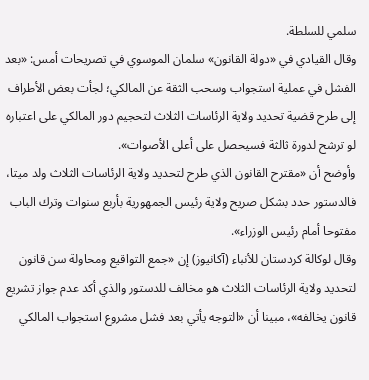سلمي للسلطة.
وقال القيادي في «دولة القانون» سلمان الموسوي في تصريحات أمس: «بعد الفشل في عملية استجواب وسحب الثقة عن المالكي؛ لجأت بعض الأطراف إلى طرح قضية تحديد ولاية الرئاسات الثلاث لتحجيم دور المالكي على اعتباره لو ترشح لدورة ثالثة فسيحصل على أعلى الأصوات».
وأوضح أن «مقترح القانون الذي طرح لتحديد ولاية الرئاسات الثلاث ولد ميتا، فالدستور حدد بشكل صريح ولاية رئيس الجمهورية بأربع سنوات وترك الباب مفتوحا أمام رئيس الوزراء».
وقال لوكالة كردستان للأنباء (آكانيوز) إن «جمع التواقيع ومحاولة سن قانون لتحديد ولاية الرئاسات الثلاث هو مخالف للدستور والذي أكد عدم جواز تشريع قانون يخالفه»، مبينا أن «التوجه يأتي بعد فشل مشروع استجواب المالكي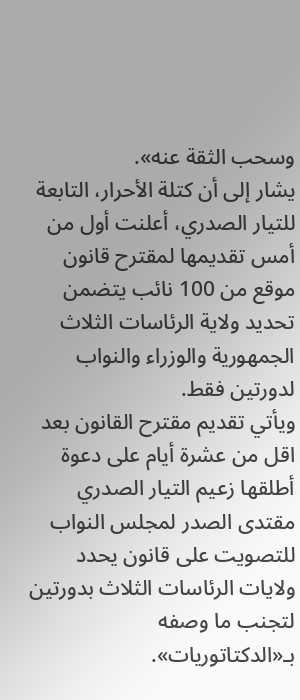وسحب الثقة عنه».
يشار إلى أن كتلة الأحرار، التابعة للتيار الصدري، أعلنت أول من أمس تقديمها لمقترح قانون موقع من 100 نائب يتضمن تحديد ولاية الرئاسات الثلاث الجمهورية والوزراء والنواب لدورتين فقط.
ويأتي تقديم مقترح القانون بعد اقل من عشرة أيام على دعوة أطلقها زعيم التيار الصدري مقتدى الصدر لمجلس النواب للتصويت على قانون يحدد ولايات الرئاسات الثلاث بدورتين لتجنب ما وصفه بـ«الدكتاتوريات».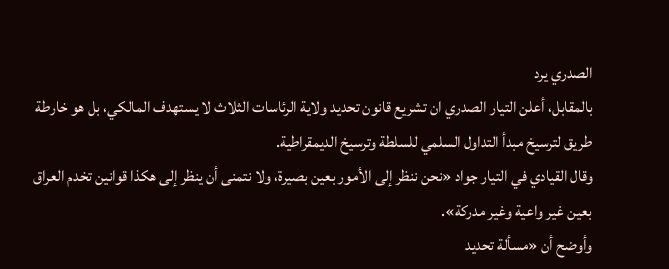الصدري يرد
بالمقابل، أعلن التيار الصدري ان تشريع قانون تحديد ولاية الرئاسات الثلاث لا يستهدف المالكي، بل هو خارطة طريق لترسيخ مبدأ التداول السلمي للسلطة وترسيخ الديمقراطية.
وقال القيادي في التيار جواد «نحن ننظر إلى الأمور بعين بصيرة، ولا نتمنى أن ينظر إلى هكذا قوانين تخدم العراق بعين غير واعية وغير مدركة».
وأوضح أن «مسألة تحديد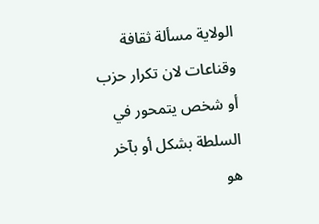الولاية مسألة ثقافة وقناعات لان تكرار حزب أو شخص يتمحور في السلطة بشكل أو بآخر هو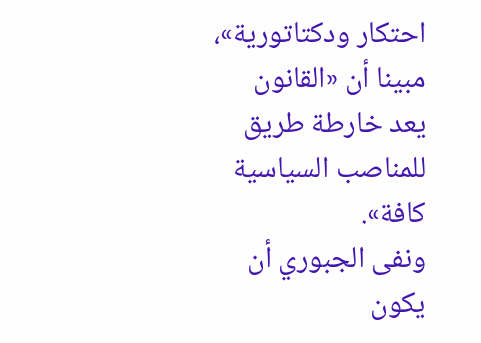احتكار ودكتاتورية»، مبينا أن «القانون يعد خارطة طريق للمناصب السياسية كافة».
ونفى الجبوري أن يكون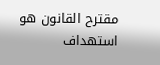مقترح القانون هو استهداف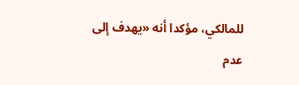للمالكي، مؤكدا أنه «يهدف إلى عدم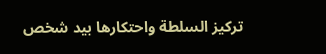تركيز السلطة واحتكارها بيد شخص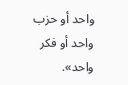واحد أو حزب واحد أو فكر واحد».